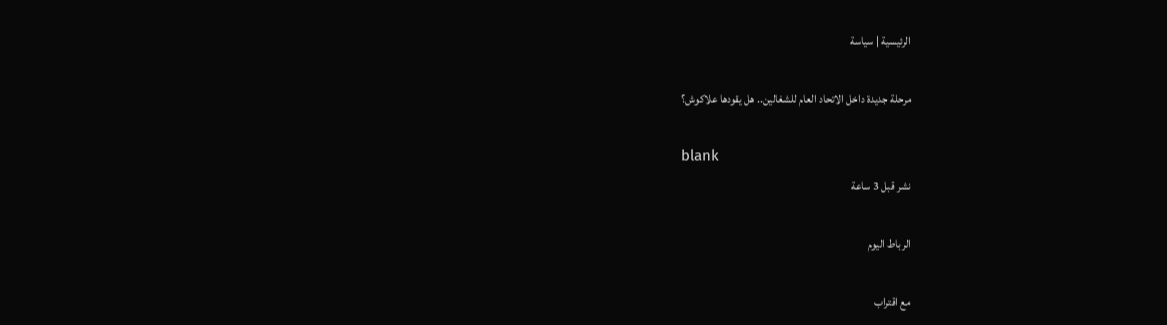الرئيسية | سياسة

مرحلة جديدة داخل الاتحاد العام للشغالين.. هل يقودها علاكوش؟

blank
نشر قبل 3 ساعة

الرباط اليوم

مع اقتراب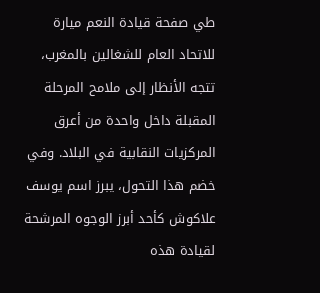طي صفحة قيادة النعم ميارة للاتحاد العام للشغالين بالمغرب، تتجه الأنظار إلى ملامح المرحلة المقبلة داخل واحدة من أعرق المركزيات النقابية في البلاد. وفي خضم هذا التحول، يبرز اسم يوسف علاكوش كأحد أبرز الوجوه المرشحة لقيادة هذه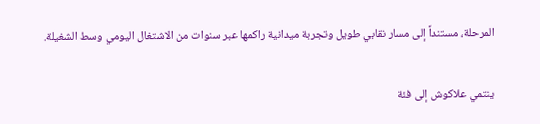المرحلة، مستنداً إلى مسار نقابي طويل وتجربة ميدانية راكمها عبر سنوات من الاشتغال اليومي وسط الشغيلة.

ينتمي علاكوش إلى فئة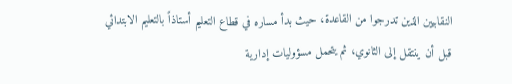النقابيين الذين تدرجوا من القاعدة، حيث بدأ مساره في قطاع التعليم أستاذاً بالتعليم الابتدائي قبل أن ينتقل إلى الثانوي، ثم يتحمل مسؤوليات إدارية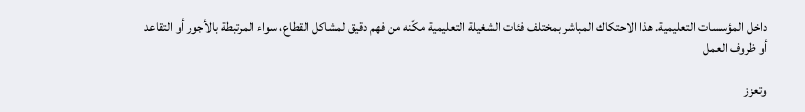داخل المؤسسات التعليمية. هذا الاحتكاك المباشر بمختلف فئات الشغيلة التعليمية مكّنه من فهم دقيق لمشاكل القطاع، سواء المرتبطة بالأجور أو التقاعد أو ظروف العمل

وتعزز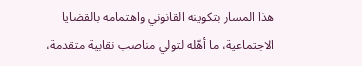هذا المسار بتكوينه القانوني واهتمامه بالقضايا الاجتماعية، ما أهّله لتولي مناصب نقابية متقدمة،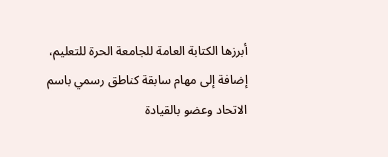أبرزها الكتابة العامة للجامعة الحرة للتعليم، إضافة إلى مهام سابقة كناطق رسمي باسم الاتحاد وعضو بالقيادة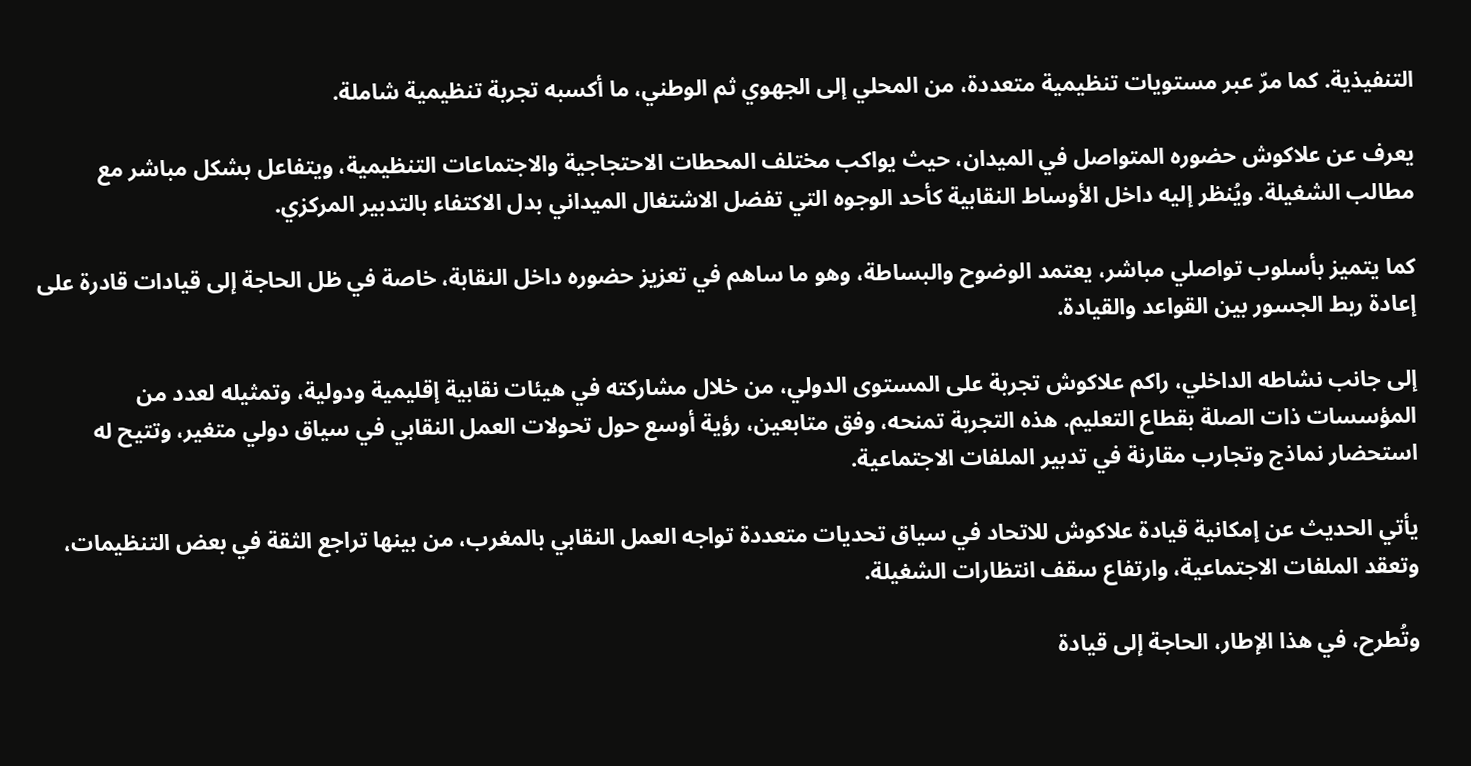التنفيذية. كما مرّ عبر مستويات تنظيمية متعددة، من المحلي إلى الجهوي ثم الوطني، ما أكسبه تجربة تنظيمية شاملة.

يعرف عن علاكوش حضوره المتواصل في الميدان، حيث يواكب مختلف المحطات الاحتجاجية والاجتماعات التنظيمية، ويتفاعل بشكل مباشر مع مطالب الشغيلة. ويُنظر إليه داخل الأوساط النقابية كأحد الوجوه التي تفضل الاشتغال الميداني بدل الاكتفاء بالتدبير المركزي.

كما يتميز بأسلوب تواصلي مباشر، يعتمد الوضوح والبساطة، وهو ما ساهم في تعزيز حضوره داخل النقابة، خاصة في ظل الحاجة إلى قيادات قادرة على إعادة ربط الجسور بين القواعد والقيادة.

إلى جانب نشاطه الداخلي، راكم علاكوش تجربة على المستوى الدولي، من خلال مشاركته في هيئات نقابية إقليمية ودولية، وتمثيله لعدد من المؤسسات ذات الصلة بقطاع التعليم. هذه التجربة تمنحه، وفق متابعين، رؤية أوسع حول تحولات العمل النقابي في سياق دولي متغير، وتتيح له استحضار نماذج وتجارب مقارنة في تدبير الملفات الاجتماعية.

يأتي الحديث عن إمكانية قيادة علاكوش للاتحاد في سياق تحديات متعددة تواجه العمل النقابي بالمغرب، من بينها تراجع الثقة في بعض التنظيمات، وتعقد الملفات الاجتماعية، وارتفاع سقف انتظارات الشغيلة.

وتُطرح، في هذا الإطار، الحاجة إلى قيادة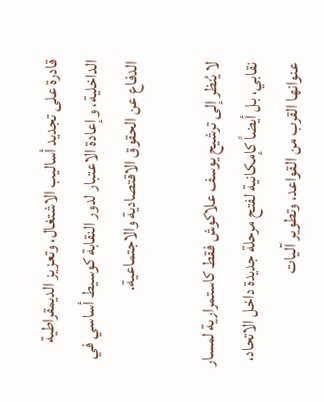قادرة على تجديد أساليب الاشتغال، وتعزيز الديمقراطية الداخلية، وإعادة الاعتبار لدور النقابة كوسيط أساسي في الدفاع عن الحقوق الاقتصادية والاجتماعية.

لا يُنظر إلى ترشيح يوسف علاكوش فقط كاستمرارية لمسار نقابي، بل أيضاً كإمكانية لفتح مرحلة جديدة داخل الاتحاد، عنوانها القرب من القواعد، وتطوير آليات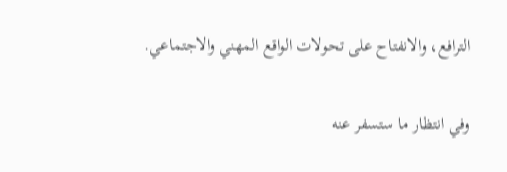الترافع، والانفتاح على تحولات الواقع المهني والاجتماعي.

وفي انتظار ما ستسفر عنه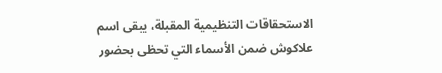الاستحقاقات التنظيمية المقبلة، يبقى اسم علاكوش ضمن الأسماء التي تحظى بحضور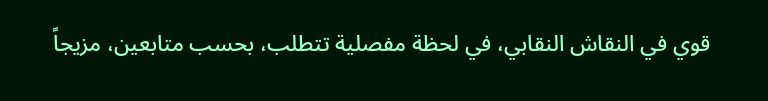قوي في النقاش النقابي، في لحظة مفصلية تتطلب، بحسب متابعين، مزيجاً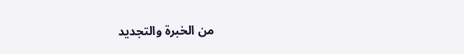من الخبرة والتجديد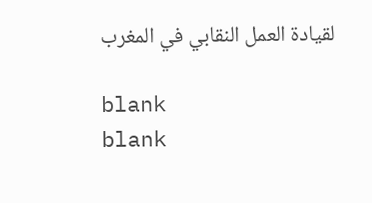لقيادة العمل النقابي في المغرب

blank
blank